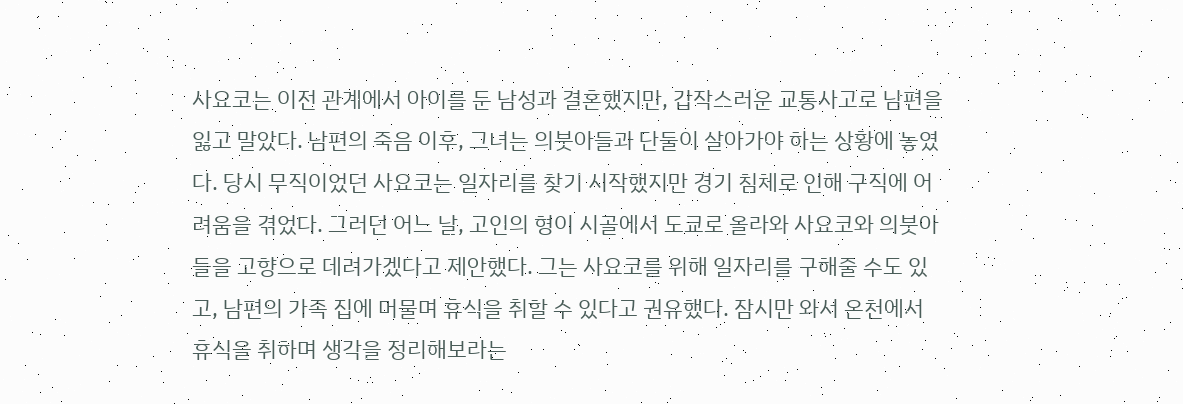사요코는 이전 관계에서 아이를 둔 남성과 결혼했지만, 갑작스러운 교통사고로 남편을 잃고 말았다. 남편의 죽음 이후, 그녀는 의붓아들과 단둘이 살아가야 하는 상황에 놓였다. 당시 무직이었던 사요코는 일자리를 찾기 시작했지만 경기 침체로 인해 구직에 어려움을 겪었다. 그러던 어느 날, 고인의 형이 시골에서 도쿄로 올라와 사요코와 의붓아들을 고향으로 데려가겠다고 제안했다. 그는 사요코를 위해 일자리를 구해줄 수도 있고, 남편의 가족 집에 머물며 휴식을 취할 수 있다고 권유했다. 잠시만 와서 온천에서 휴식을 취하며 생각을 정리해보라는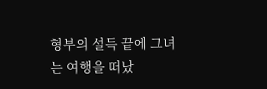형부의 설득 끝에 그녀는 여행을 떠났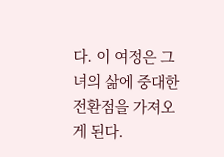다. 이 여정은 그녀의 삶에 중대한 전환점을 가져오게 된다.